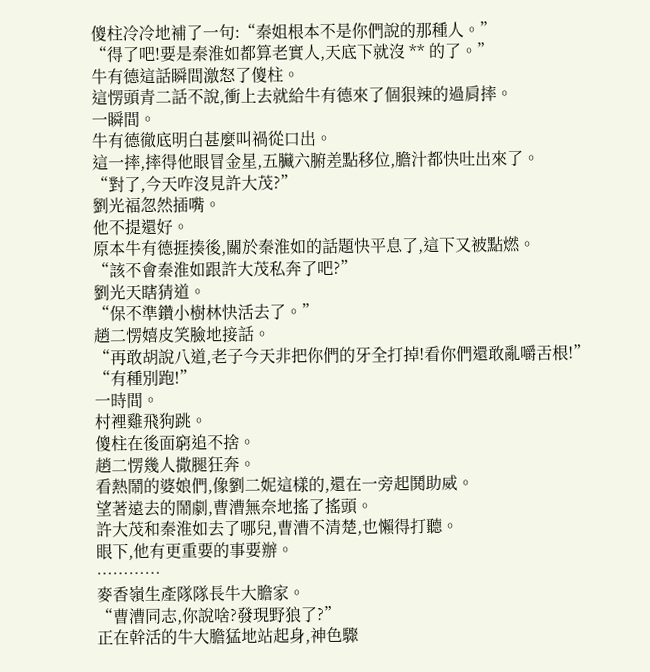傻柱冷冷地補了一句:“秦姐根本不是你們說的那種人。”
“得了吧!要是秦淮如都算老實人,天底下就沒 ** 的了。”
牛有德這話瞬間激怒了傻柱。
這愣頭青二話不說,衝上去就給牛有德來了個狠辣的過肩摔。
一瞬間。
牛有德徹底明白甚麼叫禍從口出。
這一摔,摔得他眼冒金星,五臟六腑差點移位,膽汁都快吐出來了。
“對了,今天咋沒見許大茂?”
劉光福忽然插嘴。
他不提還好。
原本牛有德捱揍後,關於秦淮如的話題快平息了,這下又被點燃。
“該不會秦淮如跟許大茂私奔了吧?”
劉光天瞎猜道。
“保不準鑽小樹林快活去了。”
趙二愣嬉皮笑臉地接話。
“再敢胡說八道,老子今天非把你們的牙全打掉!看你們還敢亂嚼舌根!”
“有種別跑!”
一時間。
村裡雞飛狗跳。
傻柱在後面窮追不捨。
趙二愣幾人撒腿狂奔。
看熱鬧的婆娘們,像劉二妮這樣的,還在一旁起鬨助威。
望著遠去的鬧劇,曹漕無奈地搖了搖頭。
許大茂和秦淮如去了哪兒,曹漕不清楚,也懶得打聽。
眼下,他有更重要的事要辦。
…………
麥香嶺生產隊隊長牛大膽家。
“曹漕同志,你說啥?發現野狼了?”
正在幹活的牛大膽猛地站起身,神色驟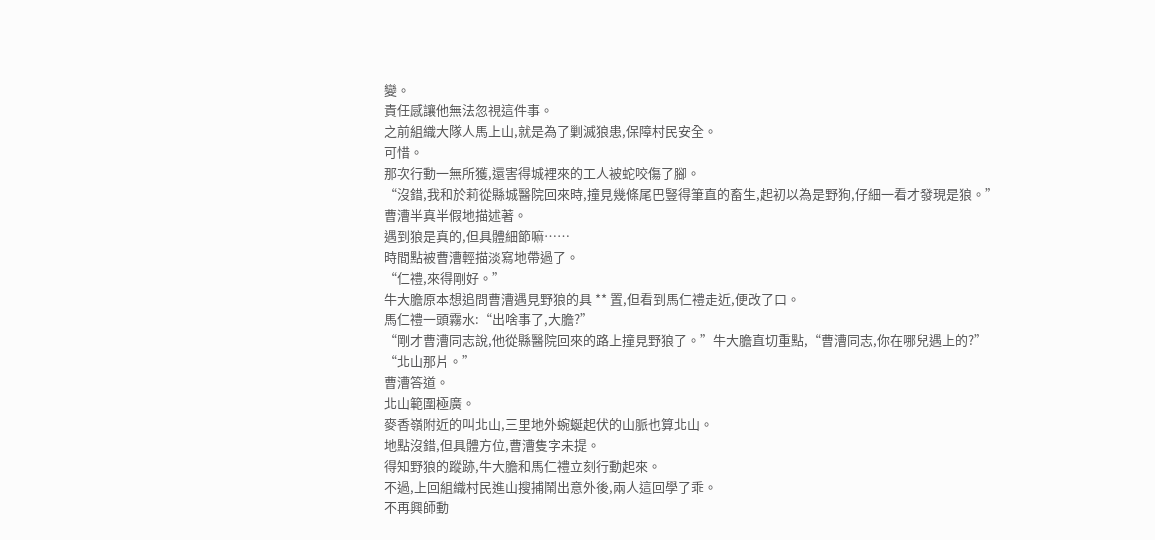變。
責任感讓他無法忽視這件事。
之前組織大隊人馬上山,就是為了剿滅狼患,保障村民安全。
可惜。
那次行動一無所獲,還害得城裡來的工人被蛇咬傷了腳。
“沒錯,我和於莉從縣城醫院回來時,撞見幾條尾巴豎得筆直的畜生,起初以為是野狗,仔細一看才發現是狼。”
曹漕半真半假地描述著。
遇到狼是真的,但具體細節嘛……
時間點被曹漕輕描淡寫地帶過了。
“仁禮,來得剛好。”
牛大膽原本想追問曹漕遇見野狼的具 ** 置,但看到馬仁禮走近,便改了口。
馬仁禮一頭霧水:“出啥事了,大膽?”
“剛才曹漕同志說,他從縣醫院回來的路上撞見野狼了。”牛大膽直切重點,“曹漕同志,你在哪兒遇上的?”
“北山那片。”
曹漕答道。
北山範圍極廣。
麥香嶺附近的叫北山,三里地外蜿蜒起伏的山脈也算北山。
地點沒錯,但具體方位,曹漕隻字未提。
得知野狼的蹤跡,牛大膽和馬仁禮立刻行動起來。
不過,上回組織村民進山搜捕鬧出意外後,兩人這回學了乖。
不再興師動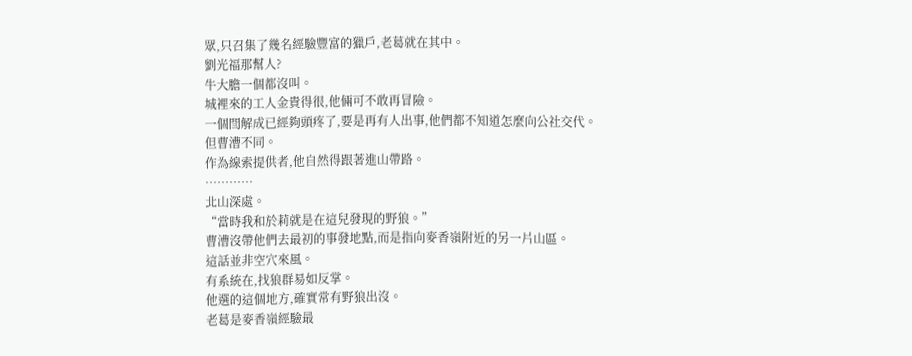眾,只召集了幾名經驗豐富的獵戶,老葛就在其中。
劉光福那幫人?
牛大膽一個都沒叫。
城裡來的工人金貴得很,他倆可不敢再冒險。
一個閆解成已經夠頭疼了,要是再有人出事,他們都不知道怎麼向公社交代。
但曹漕不同。
作為線索提供者,他自然得跟著進山帶路。
…………
北山深處。
“當時我和於莉就是在這兒發現的野狼。”
曹漕沒帶他們去最初的事發地點,而是指向麥香嶺附近的另一片山區。
這話並非空穴來風。
有系統在,找狼群易如反掌。
他選的這個地方,確實常有野狼出沒。
老葛是麥香嶺經驗最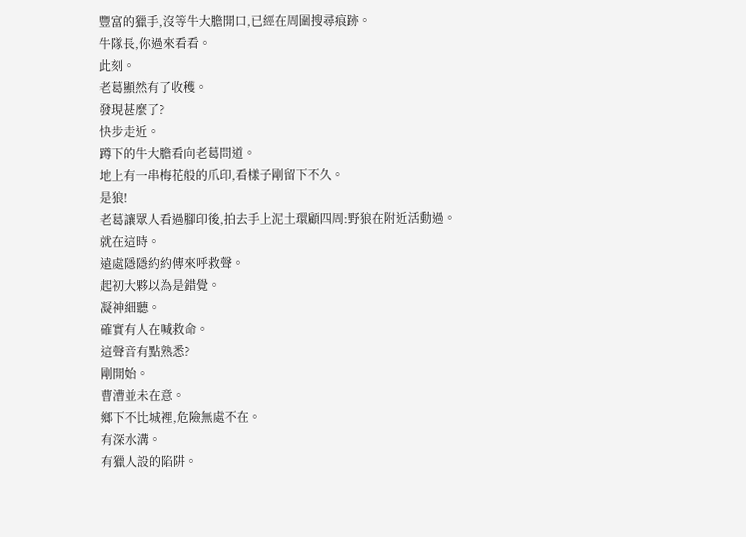豐富的獵手,沒等牛大膽開口,已經在周圍搜尋痕跡。
牛隊長,你過來看看。
此刻。
老葛顯然有了收穫。
發現甚麼了?
快步走近。
蹲下的牛大膽看向老葛問道。
地上有一串梅花般的爪印,看樣子剛留下不久。
是狼!
老葛讓眾人看過腳印後,拍去手上泥土環顧四周:野狼在附近活動過。
就在這時。
遠處隱隱約約傳來呼救聲。
起初大夥以為是錯覺。
凝神細聽。
確實有人在喊救命。
這聲音有點熟悉?
剛開始。
曹漕並未在意。
鄉下不比城裡,危險無處不在。
有深水溝。
有獵人設的陷阱。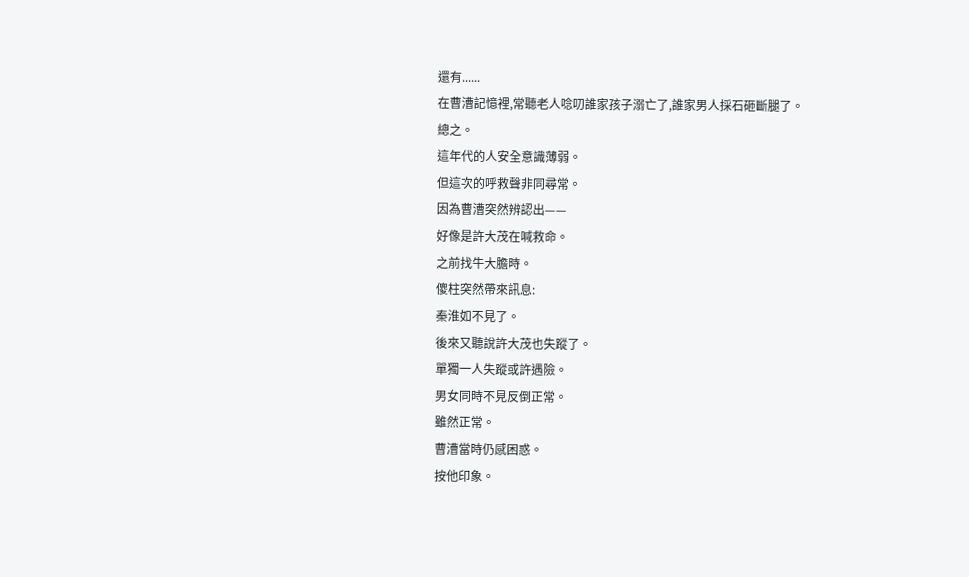還有......
在曹漕記憶裡,常聽老人唸叨誰家孩子溺亡了,誰家男人採石砸斷腿了。
總之。
這年代的人安全意識薄弱。
但這次的呼救聲非同尋常。
因為曹漕突然辨認出——
好像是許大茂在喊救命。
之前找牛大膽時。
傻柱突然帶來訊息:
秦淮如不見了。
後來又聽說許大茂也失蹤了。
單獨一人失蹤或許遇險。
男女同時不見反倒正常。
雖然正常。
曹漕當時仍感困惑。
按他印象。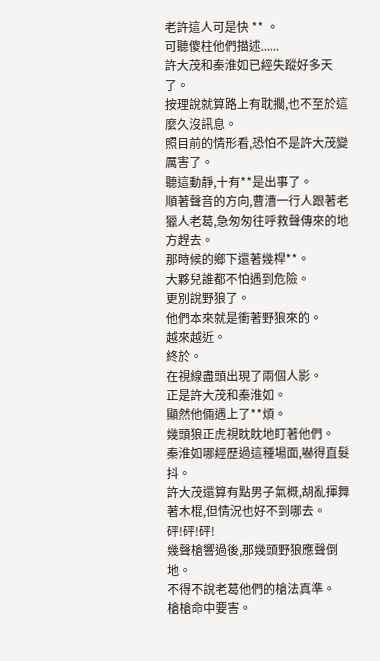老許這人可是快 ** 。
可聽傻柱他們描述......
許大茂和秦淮如已經失蹤好多天了。
按理說就算路上有耽擱,也不至於這麼久沒訊息。
照目前的情形看,恐怕不是許大茂變厲害了。
聽這動靜,十有**是出事了。
順著聲音的方向,曹漕一行人跟著老獵人老葛,急匆匆往呼救聲傳來的地方趕去。
那時候的鄉下還著幾桿**。
大夥兒誰都不怕遇到危險。
更別說野狼了。
他們本來就是衝著野狼來的。
越來越近。
終於。
在視線盡頭出現了兩個人影。
正是許大茂和秦淮如。
顯然他倆遇上了**煩。
幾頭狼正虎視眈眈地盯著他們。
秦淮如哪經歷過這種場面,嚇得直髮抖。
許大茂還算有點男子氣概,胡亂揮舞著木棍,但情況也好不到哪去。
砰!砰!砰!
幾聲槍響過後,那幾頭野狼應聲倒地。
不得不說老葛他們的槍法真準。
槍槍命中要害。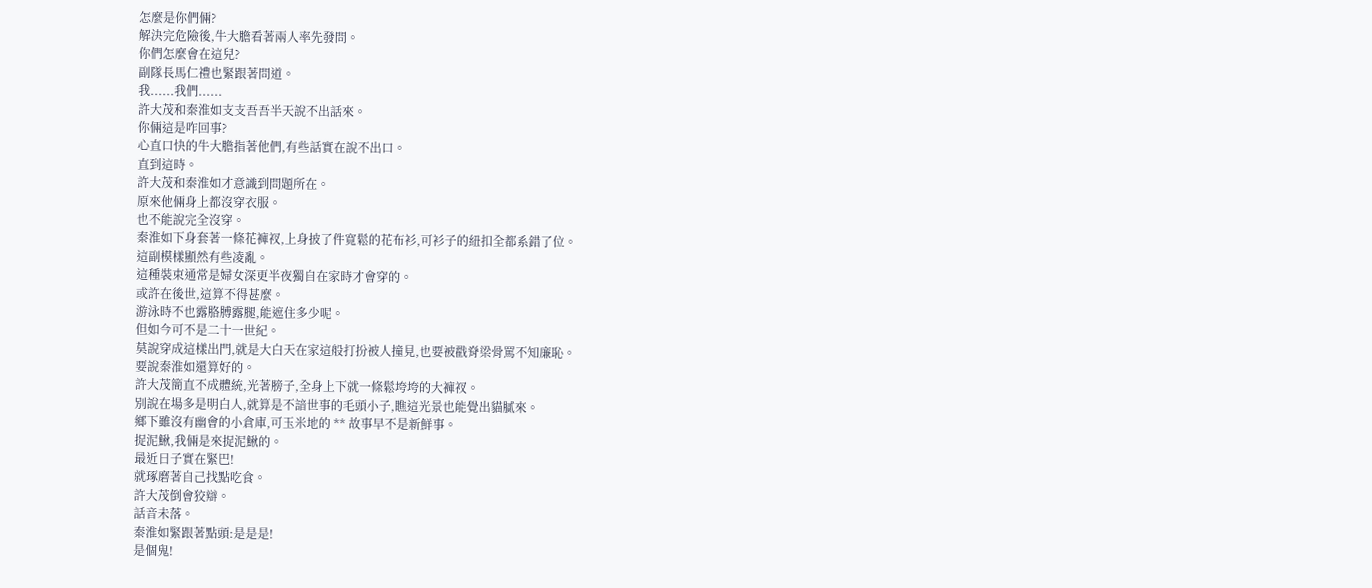怎麼是你們倆?
解決完危險後,牛大膽看著兩人率先發問。
你們怎麼會在這兒?
副隊長馬仁禮也緊跟著問道。
我......我們......
許大茂和秦淮如支支吾吾半天說不出話來。
你倆這是咋回事?
心直口快的牛大膽指著他們,有些話實在說不出口。
直到這時。
許大茂和秦淮如才意識到問題所在。
原來他倆身上都沒穿衣服。
也不能說完全沒穿。
秦淮如下身套著一條花褲衩,上身披了件寬鬆的花布衫,可衫子的紐扣全都系錯了位。
這副模樣顯然有些凌亂。
這種裝束通常是婦女深更半夜獨自在家時才會穿的。
或許在後世,這算不得甚麼。
游泳時不也露胳膊露腿,能遮住多少呢。
但如今可不是二十一世紀。
莫說穿成這樣出門,就是大白天在家這般打扮被人撞見,也要被戳脊梁骨罵不知廉恥。
要說秦淮如還算好的。
許大茂簡直不成體統,光著膀子,全身上下就一條鬆垮垮的大褲衩。
別說在場多是明白人,就算是不諳世事的毛頭小子,瞧這光景也能覺出貓膩來。
鄉下雖沒有幽會的小倉庫,可玉米地的 ** 故事早不是新鮮事。
捉泥鰍,我倆是來捉泥鰍的。
最近日子實在緊巴!
就琢磨著自己找點吃食。
許大茂倒會狡辯。
話音未落。
秦淮如緊跟著點頭:是是是!
是個鬼!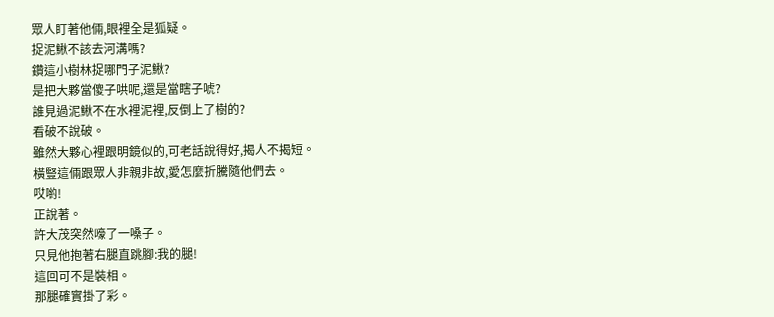眾人盯著他倆,眼裡全是狐疑。
捉泥鰍不該去河溝嗎?
鑽這小樹林捉哪門子泥鰍?
是把大夥當傻子哄呢,還是當瞎子唬?
誰見過泥鰍不在水裡泥裡,反倒上了樹的?
看破不說破。
雖然大夥心裡跟明鏡似的,可老話說得好,揭人不揭短。
橫豎這倆跟眾人非親非故,愛怎麼折騰隨他們去。
哎喲!
正說著。
許大茂突然嚎了一嗓子。
只見他抱著右腿直跳腳:我的腿!
這回可不是裝相。
那腿確實掛了彩。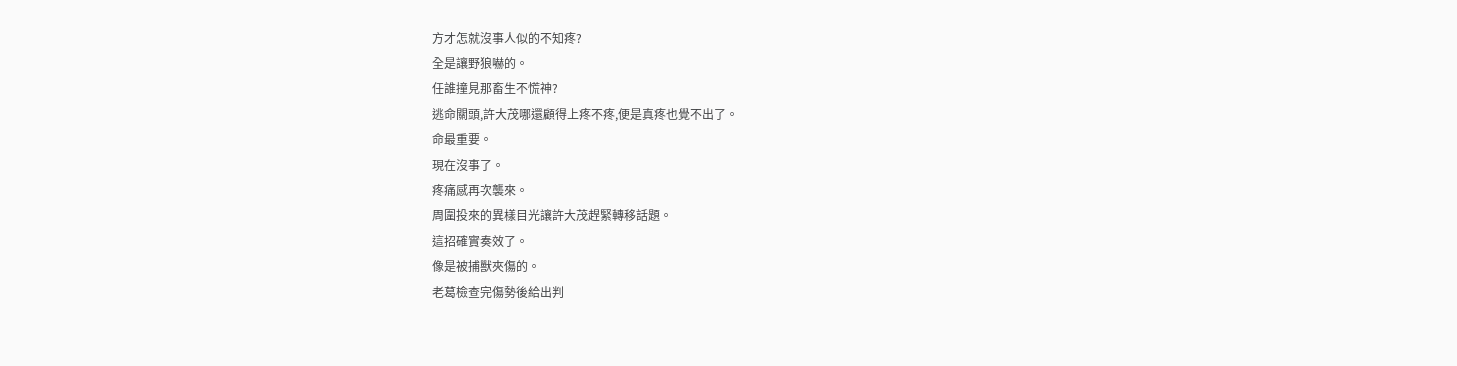方才怎就沒事人似的不知疼?
全是讓野狼嚇的。
任誰撞見那畜生不慌神?
逃命關頭,許大茂哪還顧得上疼不疼,便是真疼也覺不出了。
命最重要。
現在沒事了。
疼痛感再次襲來。
周圍投來的異樣目光讓許大茂趕緊轉移話題。
這招確實奏效了。
像是被捕獸夾傷的。
老葛檢查完傷勢後給出判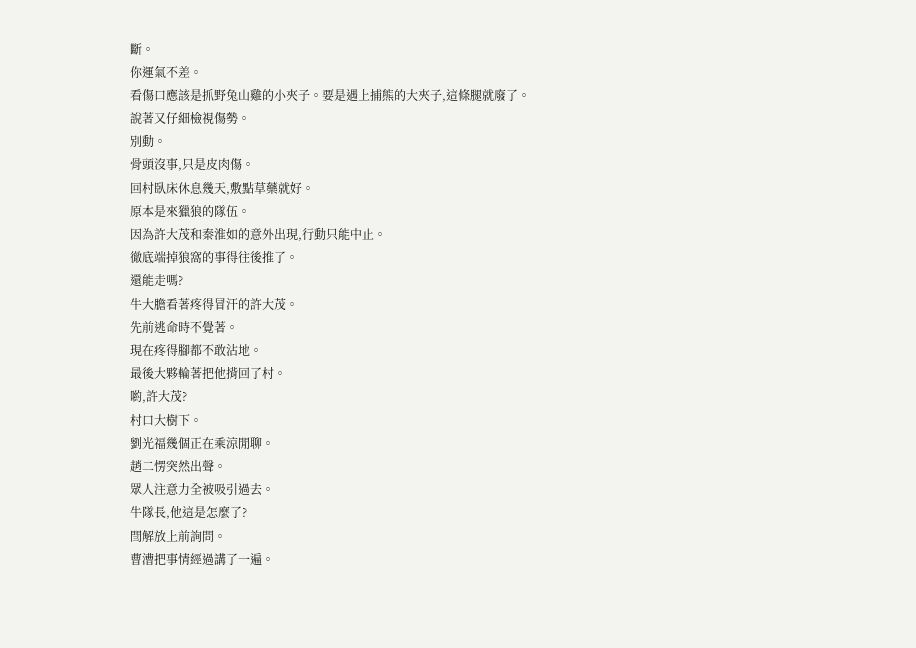斷。
你運氣不差。
看傷口應該是抓野兔山雞的小夾子。要是遇上捕熊的大夾子,這條腿就廢了。
說著又仔細檢視傷勢。
別動。
骨頭沒事,只是皮肉傷。
回村臥床休息幾天,敷點草藥就好。
原本是來獵狼的隊伍。
因為許大茂和秦淮如的意外出現,行動只能中止。
徹底端掉狼窩的事得往後推了。
還能走嗎?
牛大膽看著疼得冒汗的許大茂。
先前逃命時不覺著。
現在疼得腳都不敢沾地。
最後大夥輪著把他揹回了村。
喲,許大茂?
村口大樹下。
劉光福幾個正在乘涼閒聊。
趙二愣突然出聲。
眾人注意力全被吸引過去。
牛隊長,他這是怎麼了?
閆解放上前詢問。
曹漕把事情經過講了一遍。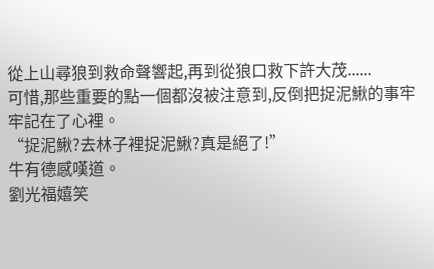從上山尋狼到救命聲響起,再到從狼口救下許大茂......
可惜,那些重要的點一個都沒被注意到,反倒把捉泥鰍的事牢牢記在了心裡。
“捉泥鰍?去林子裡捉泥鰍?真是絕了!”
牛有德感嘆道。
劉光福嬉笑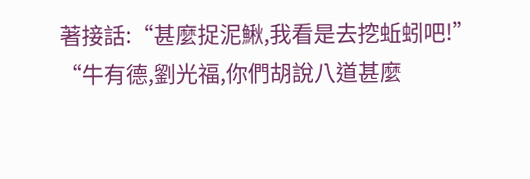著接話:“甚麼捉泥鰍,我看是去挖蚯蚓吧!”
“牛有德,劉光福,你們胡說八道甚麼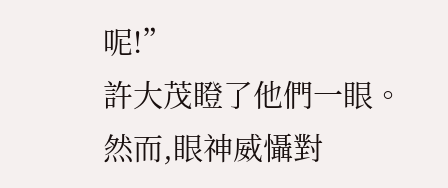呢!”
許大茂瞪了他們一眼。
然而,眼神威懾對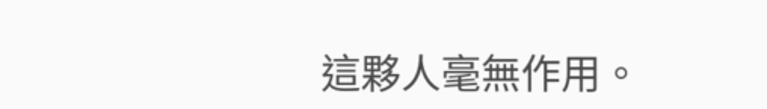這夥人毫無作用。